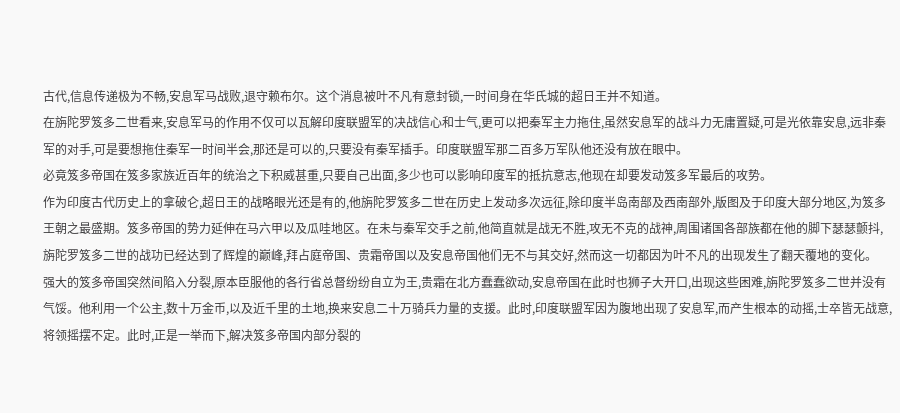古代,信息传递极为不畅,安息军马战败,退守赖布尔。这个消息被叶不凡有意封锁,一时间身在华氏城的超日王并不知道。
在旃陀罗笈多二世看来,安息军马的作用不仅可以瓦解印度联盟军的决战信心和士气,更可以把秦军主力拖住,虽然安息军的战斗力无庸置疑,可是光依靠安息,远非秦军的对手,可是要想拖住秦军一时间半会,那还是可以的,只要没有秦军插手。印度联盟军那二百多万军队他还没有放在眼中。
必竟笈多帝国在笈多家族近百年的统治之下积威甚重,只要自己出面,多少也可以影响印度军的抵抗意志,他现在却要发动笈多军最后的攻势。
作为印度古代历史上的拿破仑,超日王的战略眼光还是有的,他旃陀罗笈多二世在历史上发动多次远征,除印度半岛南部及西南部外,版图及于印度大部分地区,为笈多王朝之最盛期。笈多帝国的势力延伸在马六甲以及瓜哇地区。在未与秦军交手之前,他简直就是战无不胜,攻无不克的战神,周围诸国各部族都在他的脚下瑟瑟颤抖,旃陀罗笈多二世的战功已经达到了辉煌的巅峰,拜占庭帝国、贵霜帝国以及安息帝国他们无不与其交好,然而这一切都因为叶不凡的出现发生了翻天覆地的变化。
强大的笈多帝国突然间陷入分裂,原本臣服他的各行省总督纷纷自立为王,贵霜在北方蠢蠢欲动,安息帝国在此时也狮子大开口,出现这些困难,旃陀罗笈多二世并没有气馁。他利用一个公主,数十万金币,以及近千里的土地,换来安息二十万骑兵力量的支援。此时,印度联盟军因为腹地出现了安息军,而产生根本的动摇,士卒皆无战意,将领摇摆不定。此时,正是一举而下,解决笈多帝国内部分裂的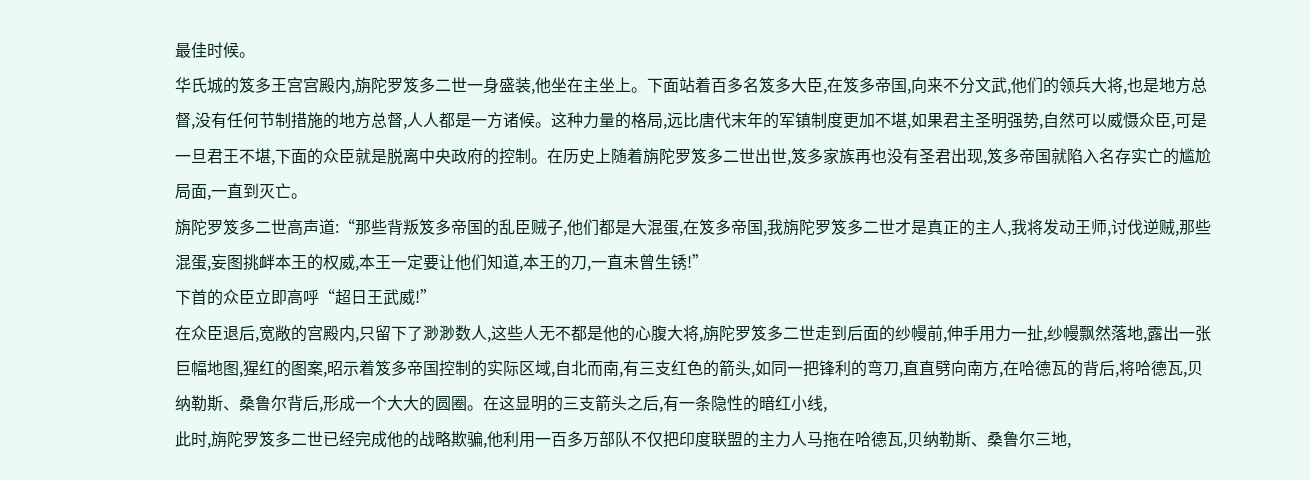最佳时候。
华氏城的笈多王宫宫殿内,旃陀罗笈多二世一身盛装,他坐在主坐上。下面站着百多名笈多大臣,在笈多帝国,向来不分文武,他们的领兵大将,也是地方总督,没有任何节制措施的地方总督,人人都是一方诸候。这种力量的格局,远比唐代末年的军镇制度更加不堪,如果君主圣明强势,自然可以威慑众臣,可是一旦君王不堪,下面的众臣就是脱离中央政府的控制。在历史上随着旃陀罗笈多二世出世,笈多家族再也没有圣君出现,笈多帝国就陷入名存实亡的尴尬局面,一直到灭亡。
旃陀罗笈多二世高声道:“那些背叛笈多帝国的乱臣贼子,他们都是大混蛋,在笈多帝国,我旃陀罗笈多二世才是真正的主人,我将发动王师,讨伐逆贼,那些混蛋,妄图挑衅本王的权威,本王一定要让他们知道,本王的刀,一直未曾生锈!”
下首的众臣立即高呼“超日王武威!”
在众臣退后,宽敞的宫殿内,只留下了渺渺数人,这些人无不都是他的心腹大将,旃陀罗笈多二世走到后面的纱幔前,伸手用力一扯,纱幔飘然落地,露出一张巨幅地图,猩红的图案,昭示着笈多帝国控制的实际区域,自北而南,有三支红色的箭头,如同一把锋利的弯刀,直直劈向南方,在哈德瓦的背后,将哈德瓦,贝纳勒斯、桑鲁尔背后,形成一个大大的圆圈。在这显明的三支箭头之后,有一条隐性的暗红小线,
此时,旃陀罗笈多二世已经完成他的战略欺骗,他利用一百多万部队不仅把印度联盟的主力人马拖在哈德瓦,贝纳勒斯、桑鲁尔三地,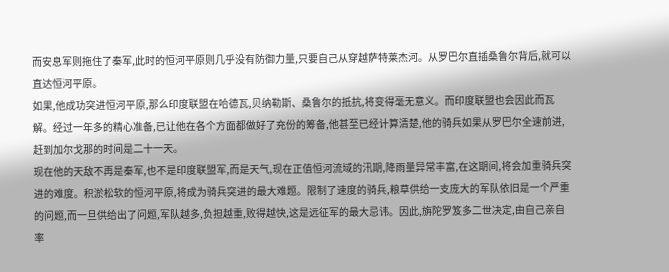而安息军则拖住了秦军,此时的恒河平原则几乎没有防御力量,只要自己从穿越萨特莱杰河。从罗巴尔直插桑鲁尔背后,就可以直达恒河平原。
如果,他成功突进恒河平原,那么印度联盟在哈德瓦,贝纳勒斯、桑鲁尔的抵抗,将变得毫无意义。而印度联盟也会因此而瓦解。经过一年多的精心准备,已让他在各个方面都做好了充份的筹备,他甚至已经计算清楚,他的骑兵如果从罗巴尔全速前进,赶到加尔戈那的时间是二十一天。
现在他的天敌不再是秦军,也不是印度联盟军,而是天气,现在正值恒河流域的汛期,降雨量异常丰富,在这期间,将会加重骑兵突进的难度。积淤松软的恒河平原,将成为骑兵突进的最大难题。限制了速度的骑兵,粮草供给一支庞大的军队依旧是一个严重的问题,而一旦供给出了问题,军队越多,负担越重,败得越快,这是远征军的最大忌讳。因此,旃陀罗笈多二世决定,由自己亲自率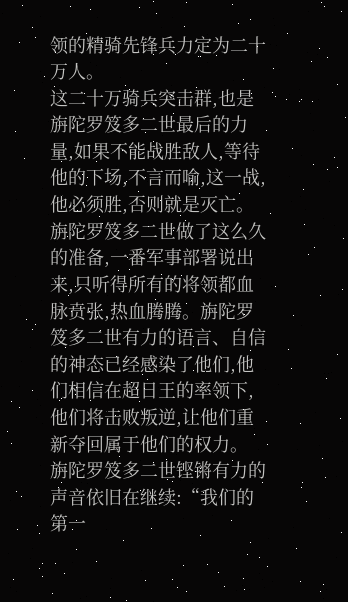领的精骑先锋兵力定为二十万人。
这二十万骑兵突击群,也是旃陀罗笈多二世最后的力量,如果不能战胜敌人,等待他的下场,不言而喻,这一战,他必须胜,否则就是灭亡。
旃陀罗笈多二世做了这么久的准备,一番军事部署说出来,只听得所有的将领都血脉贲张,热血腾腾。旃陀罗笈多二世有力的语言、自信的神态已经感染了他们,他们相信在超日王的率领下,他们将击败叛逆,让他们重新夺回属于他们的权力。
旃陀罗笈多二世铿锵有力的声音依旧在继续:“我们的第一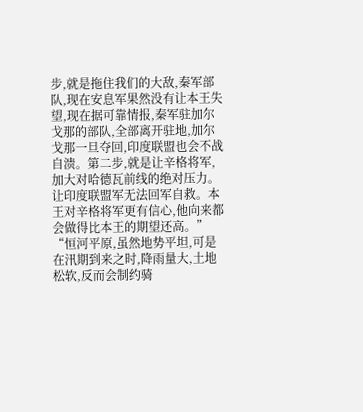步,就是拖住我们的大敌,秦军部队,现在安息军果然没有让本王失望,现在据可靠情报,秦军驻加尔戈那的部队,全部离开驻地,加尔戈那一旦夺回,印度联盟也会不战自溃。第二步,就是让辛格将军,加大对哈德瓦前线的绝对压力。让印度联盟军无法回军自救。本王对辛格将军更有信心,他向来都会做得比本王的期望还高。”
“恒河平原,虽然地势平坦,可是在汛期到来之时,降雨量大,土地松软,反而会制约骑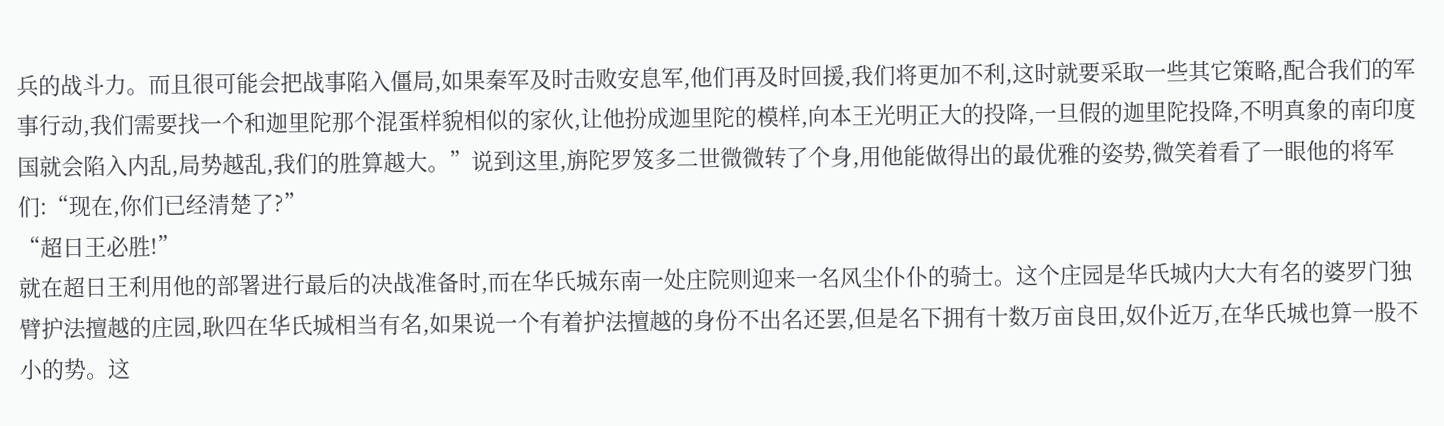兵的战斗力。而且很可能会把战事陷入僵局,如果秦军及时击败安息军,他们再及时回援,我们将更加不利,这时就要采取一些其它策略,配合我们的军事行动,我们需要找一个和迦里陀那个混蛋样貌相似的家伙,让他扮成迦里陀的模样,向本王光明正大的投降,一旦假的迦里陀投降,不明真象的南印度国就会陷入内乱,局势越乱,我们的胜算越大。”说到这里,旃陀罗笈多二世微微转了个身,用他能做得出的最优雅的姿势,微笑着看了一眼他的将军们:“现在,你们已经清楚了?”
“超日王必胜!”
就在超日王利用他的部署进行最后的决战准备时,而在华氏城东南一处庄院则迎来一名风尘仆仆的骑士。这个庄园是华氏城内大大有名的婆罗门独臂护法擅越的庄园,耿四在华氏城相当有名,如果说一个有着护法擅越的身份不出名还罢,但是名下拥有十数万亩良田,奴仆近万,在华氏城也算一股不小的势。这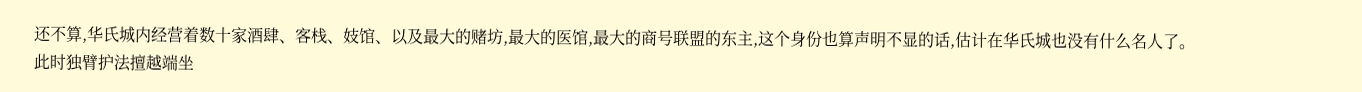还不算,华氏城内经营着数十家酒肆、客栈、妓馆、以及最大的赌坊,最大的医馆,最大的商号联盟的东主,这个身份也算声明不显的话,估计在华氏城也没有什么名人了。
此时独臂护法擅越端坐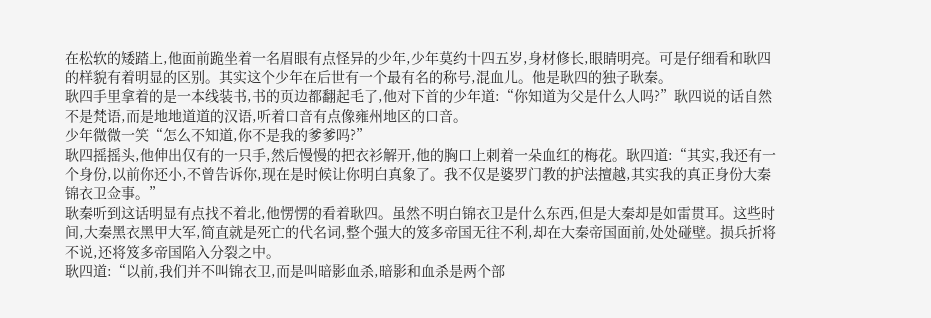在松软的矮踏上,他面前跪坐着一名眉眼有点怪异的少年,少年莫约十四五岁,身材修长,眼睛明亮。可是仔细看和耿四的样貌有着明显的区别。其实这个少年在后世有一个最有名的称号,混血儿。他是耿四的独子耿秦。
耿四手里拿着的是一本线装书,书的页边都翻起毛了,他对下首的少年道:“你知道为父是什么人吗?”耿四说的话自然不是梵语,而是地地道道的汉语,听着口音有点像雍州地区的口音。
少年微微一笑“怎么不知道,你不是我的爹爹吗?”
耿四摇摇头,他伸出仅有的一只手,然后慢慢的把衣衫解开,他的胸口上刺着一朵血红的梅花。耿四道:“其实,我还有一个身份,以前你还小,不曾告诉你,现在是时候让你明白真象了。我不仅是婆罗门教的护法擅越,其实我的真正身份大秦锦衣卫佥事。”
耿秦听到这话明显有点找不着北,他愣愣的看着耿四。虽然不明白锦衣卫是什么东西,但是大秦却是如雷贯耳。这些时间,大秦黑衣黑甲大军,简直就是死亡的代名词,整个强大的笈多帝国无往不利,却在大秦帝国面前,处处碰壁。损兵折将不说,还将笈多帝国陷入分裂之中。
耿四道:“以前,我们并不叫锦衣卫,而是叫暗影血杀,暗影和血杀是两个部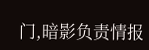门,暗影负责情报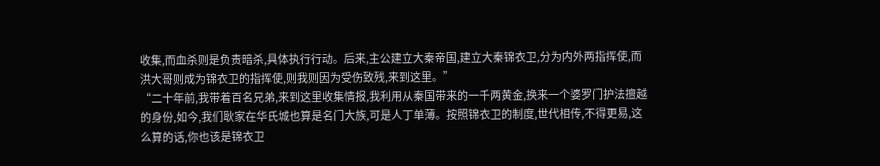收集,而血杀则是负责暗杀,具体执行行动。后来,主公建立大秦帝国,建立大秦锦衣卫,分为内外两指挥使,而洪大哥则成为锦衣卫的指挥使,则我则因为受伤致残,来到这里。”
“二十年前,我带着百名兄弟,来到这里收集情报,我利用从秦国带来的一千两黄金,换来一个婆罗门护法擅越的身份,如今,我们耿家在华氏城也算是名门大族,可是人丁单薄。按照锦衣卫的制度,世代相传,不得更易,这么算的话,你也该是锦衣卫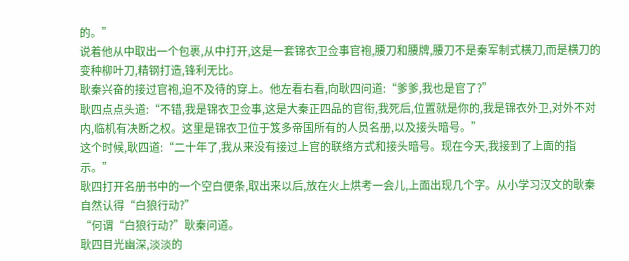的。”
说着他从中取出一个包裹,从中打开,这是一套锦衣卫佥事官袍,腰刀和腰牌,腰刀不是秦军制式横刀,而是横刀的变种柳叶刀,精钢打造,锋利无比。
耿秦兴奋的接过官袍,迫不及待的穿上。他左看右看,向耿四问道:“爹爹,我也是官了?”
耿四点点头道:“不错,我是锦衣卫佥事,这是大秦正四品的官衔,我死后,位置就是你的,我是锦衣外卫,对外不对内,临机有决断之权。这里是锦衣卫位于笈多帝国所有的人员名册,以及接头暗号。”
这个时候,耿四道:“二十年了,我从来没有接过上官的联络方式和接头暗号。现在今天,我接到了上面的指示。”
耿四打开名册书中的一个空白便条,取出来以后,放在火上烘考一会儿,上面出现几个字。从小学习汉文的耿秦自然认得“白狼行动?”
“何谓“白狼行动?”耿秦问道。
耿四目光幽深,淡淡的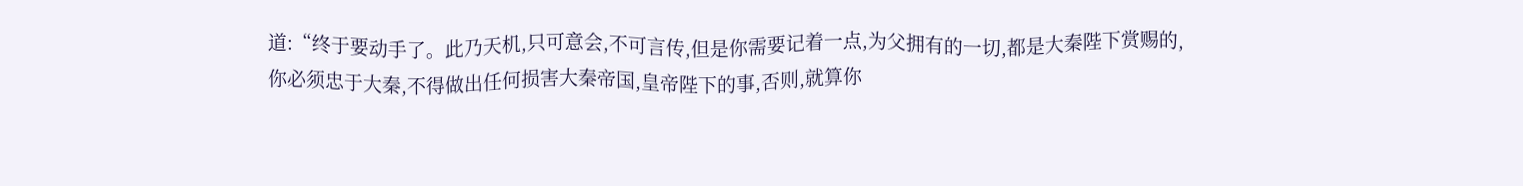道:“终于要动手了。此乃天机,只可意会,不可言传,但是你需要记着一点,为父拥有的一切,都是大秦陛下赏赐的,你必须忠于大秦,不得做出任何损害大秦帝国,皇帝陛下的事,否则,就算你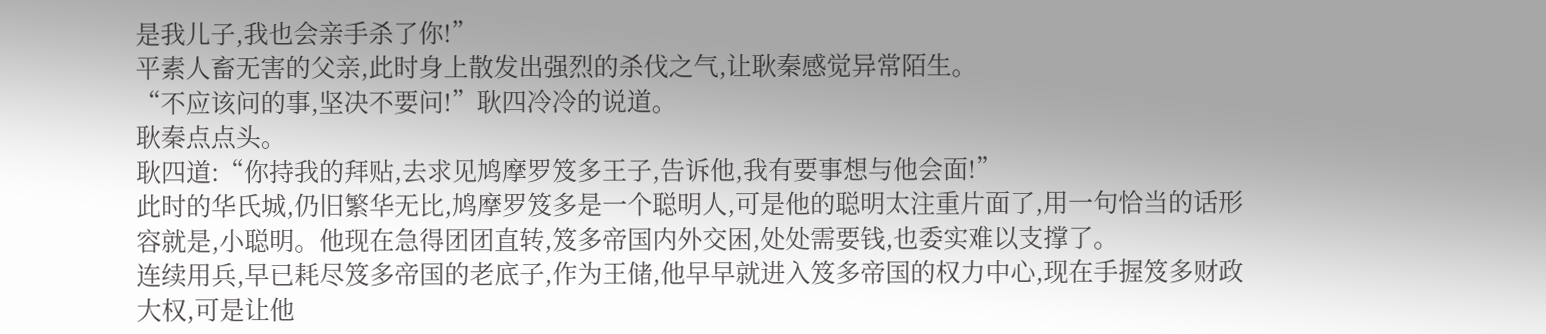是我儿子,我也会亲手杀了你!”
平素人畜无害的父亲,此时身上散发出强烈的杀伐之气,让耿秦感觉异常陌生。
“不应该问的事,坚决不要问!”耿四冷冷的说道。
耿秦点点头。
耿四道:“你持我的拜贴,去求见鸠摩罗笈多王子,告诉他,我有要事想与他会面!”
此时的华氏城,仍旧繁华无比,鸠摩罗笈多是一个聪明人,可是他的聪明太注重片面了,用一句恰当的话形容就是,小聪明。他现在急得团团直转,笈多帝国内外交困,处处需要钱,也委实难以支撑了。
连续用兵,早已耗尽笈多帝国的老底子,作为王储,他早早就进入笈多帝国的权力中心,现在手握笈多财政大权,可是让他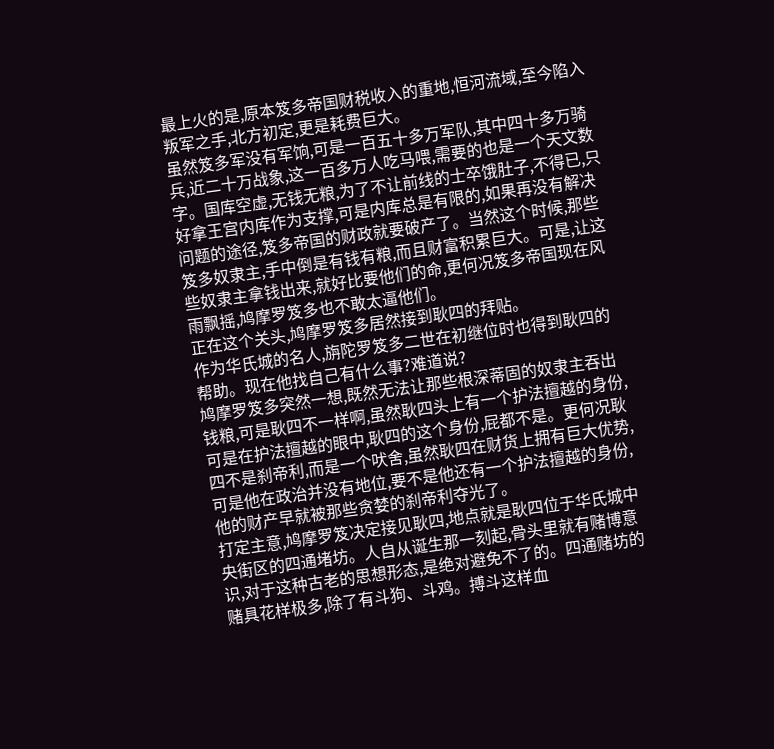最上火的是,原本笈多帝国财税收入的重地,恒河流域,至今陷入叛军之手,北方初定,更是耗费巨大。
虽然笈多军没有军饷,可是一百五十多万军队,其中四十多万骑兵,近二十万战象,这一百多万人吃马喂,需要的也是一个天文数字。国库空虚,无钱无粮,为了不让前线的士卒饿肚子,不得已,只好拿王宫内库作为支撑,可是内库总是有限的,如果再没有解决问题的途径,笈多帝国的财政就要破产了。当然这个时候,那些笈多奴隶主,手中倒是有钱有粮,而且财富积累巨大。可是,让这些奴隶主拿钱出来,就好比要他们的命,更何况笈多帝国现在风雨飘摇,鸠摩罗笈多也不敢太逼他们。
正在这个关头,鸠摩罗笈多居然接到耿四的拜贴。
作为华氏城的名人,旃陀罗笈多二世在初继位时也得到耿四的帮助。现在他找自己有什么事?难道说?
鸠摩罗笈多突然一想,既然无法让那些根深蒂固的奴隶主吞出钱粮,可是耿四不一样啊,虽然耿四头上有一个护法擅越的身份,可是在护法擅越的眼中,耿四的这个身份,屁都不是。更何况耿四不是刹帝利,而是一个吠舍,虽然耿四在财货上拥有巨大优势,可是他在政治并没有地位,要不是他还有一个护法擅越的身份,他的财产早就被那些贪婪的刹帝利夺光了。
打定主意,鸠摩罗笈决定接见耿四,地点就是耿四位于华氏城中央街区的四通堵坊。人自从诞生那一刻起,骨头里就有赌博意识,对于这种古老的思想形态,是绝对避免不了的。四通赌坊的赌具花样极多,除了有斗狗、斗鸡。搏斗这样血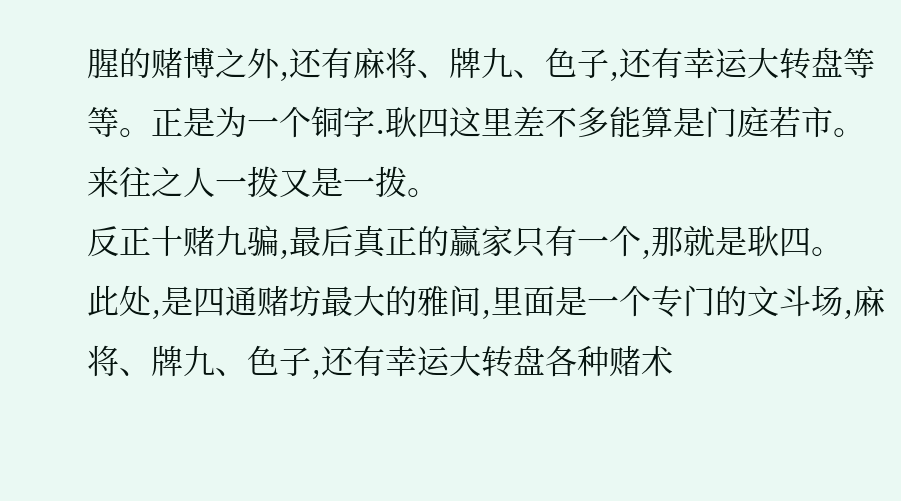腥的赌博之外,还有麻将、牌九、色子,还有幸运大转盘等等。正是为一个铜字.耿四这里差不多能算是门庭若市。来往之人一拨又是一拨。
反正十赌九骗,最后真正的赢家只有一个,那就是耿四。
此处,是四通赌坊最大的雅间,里面是一个专门的文斗场,麻将、牌九、色子,还有幸运大转盘各种赌术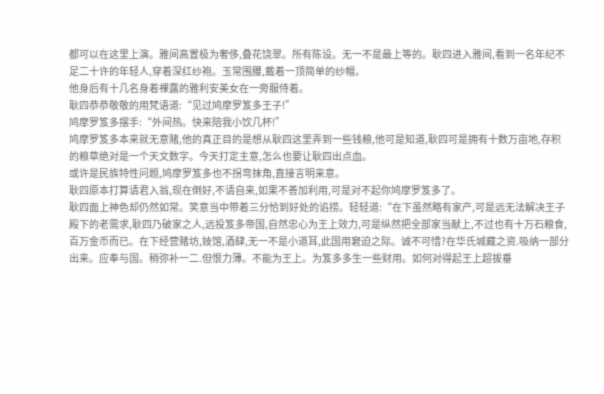都可以在这里上演。雅间高置极为奢侈,叠花饶翠。所有陈设。无一不是最上等的。耿四进入雅间,看到一名年纪不足二十许的年轻人,穿着深红纱袍。玉常围腰,戴着一顶简单的纱帽。
他身后有十几名身着裸露的雅利安美女在一旁服侍着。
耿四恭恭敬敬的用梵语道:“见过鸠摩罗笈多王子!”
鸠摩罗笈多摆手:“外间热。快来陪我小饮几杯!”
鸠摩罗笈多本来就无意赌,他的真正目的是想从耿四这里弄到一些钱粮,他可是知道,耿四可是拥有十数万亩地,存积的粮草绝对是一个天文数字。今天打定主意,怎么也要让耿四出点血。
或许是民族特性问题,鸠摩罗笈多也不拐弯抹角,直接言明来意。
耿四原本打算请君入翁,现在倒好,不请自来,如果不善加利用,可是对不起你鸠摩罗笈多了。
耿四面上神色却仍然如常。笑意当中带着三分恰到好处的谄捞。轻轻道:“在下虽然略有家产,可是远无法解决王子殿下的老需求,耿四乃破家之人,远投笈多帝国,自然忠心为王上效力,可是纵然把全部家当献上,不过也有十万石粮食,百万金币而已。在下经营赌坊,妓馆,酒肆,无一不是小道耳,此国用窘迫之际。诚不可惜?在华氏城藏之资.吸纳一部分出来。应奉与国。稍弥补一二.但恨力薄。不能为王上。为笈多多生一些财用。如何对得起王上超拔垂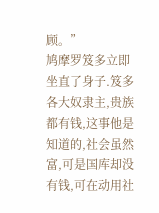顾。”
鸠摩罗笈多立即坐直了身子.笈多各大奴隶主,贵族都有钱,这事他是知道的,社会虽然富,可是国库却没有钱,可在动用社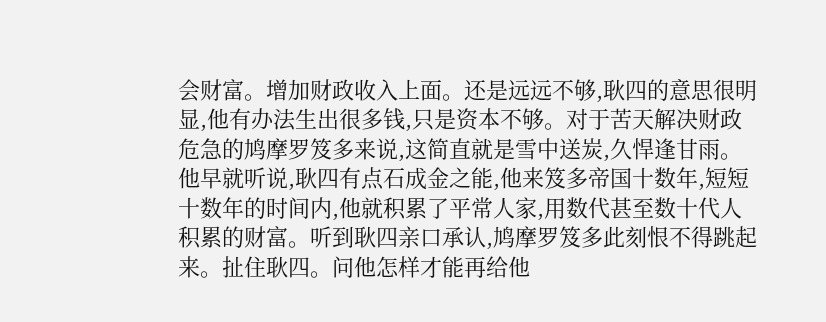会财富。增加财政收入上面。还是远远不够,耿四的意思很明显,他有办法生出很多钱,只是资本不够。对于苦天解决财政危急的鸠摩罗笈多来说,这简直就是雪中送炭,久悍逢甘雨。
他早就听说,耿四有点石成金之能,他来笈多帝国十数年,短短十数年的时间内,他就积累了平常人家,用数代甚至数十代人积累的财富。听到耿四亲口承认,鸠摩罗笈多此刻恨不得跳起来。扯住耿四。问他怎样才能再给他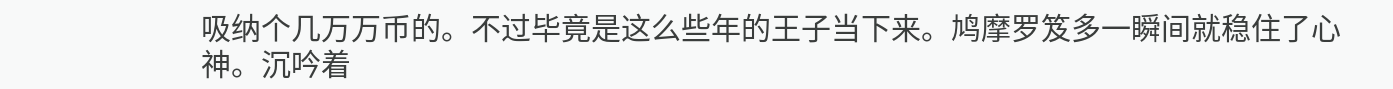吸纳个几万万币的。不过毕竟是这么些年的王子当下来。鸠摩罗笈多一瞬间就稳住了心神。沉吟着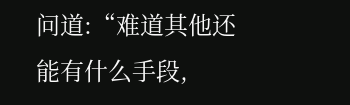问道:“难道其他还能有什么手段,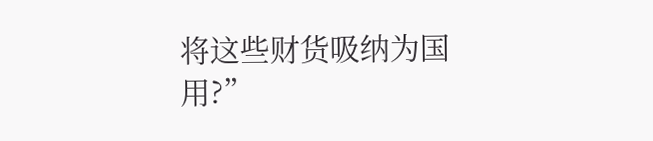将这些财货吸纳为国用?”